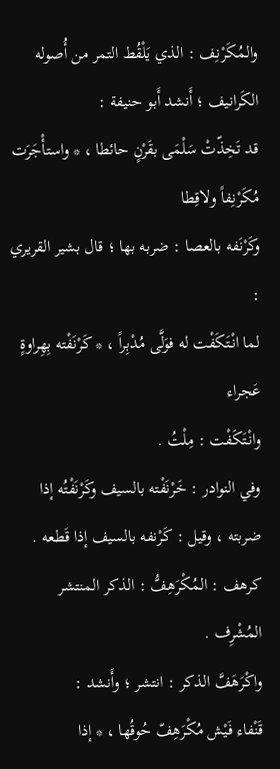والمُكَرْنِف : الذي يَلْقُط التمر من أُصوله الكَرانيف ؛ أَنشد أَبو حنيفة :
قد تَخِذّتْ سَلْمَى بقَرْنٍ حائطا ، * واستأْجَرَت مُكَرْنِفاً ولاقِطا
وكَرْنَفه بالعصا : ضربه بها ؛ قال بشير القريري :
لما انْتَكَفْت له فوَلَّى مُدْبِراً ، * كَرْنَفْته بِهِراوةٍ عَجراء
وانْتَكَفْت : مِلْتُ .
وفي النوادر : خَرْنَفْته بالسيف وكَرْنَفْتُه إذا ضربته ، وقيل : كَرْنفه بالسيف إذا قَطعه .
كرهف : المُكْرَهِفُّ : الذكر المنتشر المُشْرِف .
واكْرَهَفَّ الذكر : انتشر ؛ وأَنشد :
قَنْفاء فَيْش مُكْرَهِفّ حُوقُها ، * إذا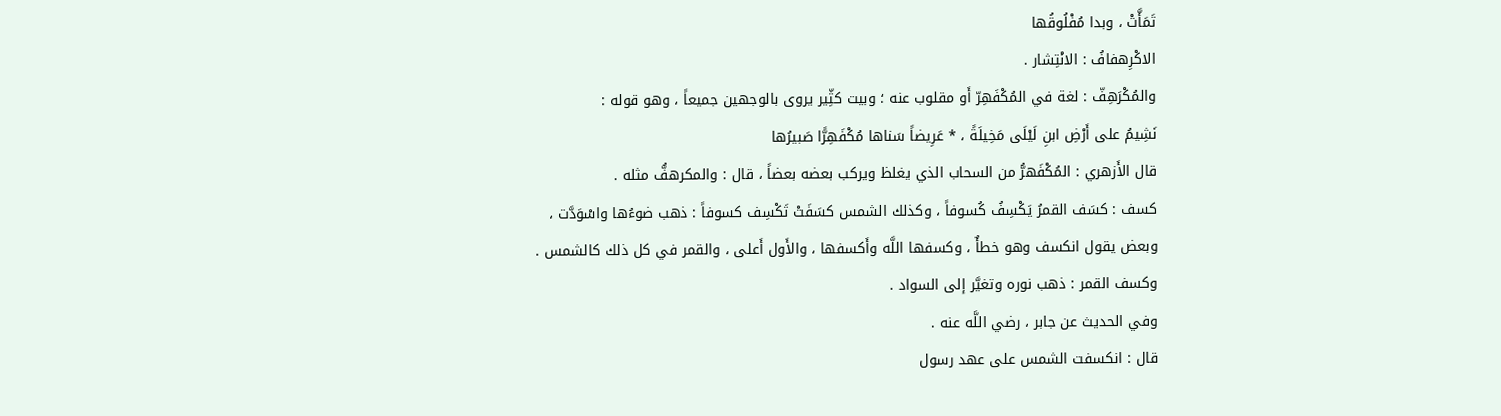تَمَأَّتْ ، وبدا مُفْلُوقُها
الاكْرِهفافُ : الانْتِشار .
والمُكْرَهِفّ : لغة في المُكْفَهِرّ أَو مقلوب عنه ؛ وبيت كثِّير يروى بالوجهين جميعاً ، وهو قوله :
نَشِيمُ على أَرْضِ ابنِ لَيْلَى مَخِيلَةً ، * عَرِيضاً سَناها مُكْفَهِرًّا صَبيرُها
قال الأَزهري : المُكْفَهرُّ من السحاب الذي يغلظ ويركب بعضه بعضاً ، قال : والمكرهفُّ مثله .
كسف : كسَف القمرُ يَكْسِفُ كُسوفاً ، وكذلك الشمس كسَفَتْ تَكْسِف كسوفاً : ذهب ضوءُها واسْوَدَّت ، وبعض يقول انكسف وهو خطأٌ ، وكسفها اللَّه وأَكسفها ، والأَول أَعلى ، والقمر في كل ذلك كالشمس .
وكسف القمر : ذهب نوره وتغيَّر إلى السواد .
وفي الحديث عن جابر ، رضي اللَّه عنه .
قال : انكسفت الشمس على عهد رسول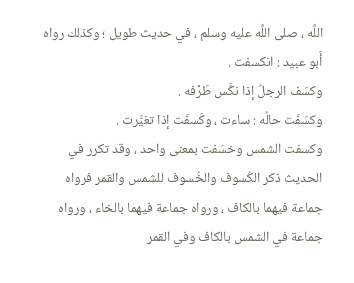اللَّه ، صلى اللَّه عليه وسلم ، في حديث طويل ؛ وكذلك رواه أَبو عبيد : انكسفت .
وكسَف الرجلُ إذا نكَّس طَرْفه .
وكسَفَت حالُه : ساءت ، وكَسفَت إذا تغيَّرت .
وكسفت الشمس وخسَفت بمعنى واحد ، وقد تكرر في الحديث ذكر الكُسوف والخُسوف للشمس والقمر فرواه جماعة فيهما بالكاف ، ورواه جماعة فيهما بالخاء ، ورواه جماعة في الشمس بالكاف وفي القمر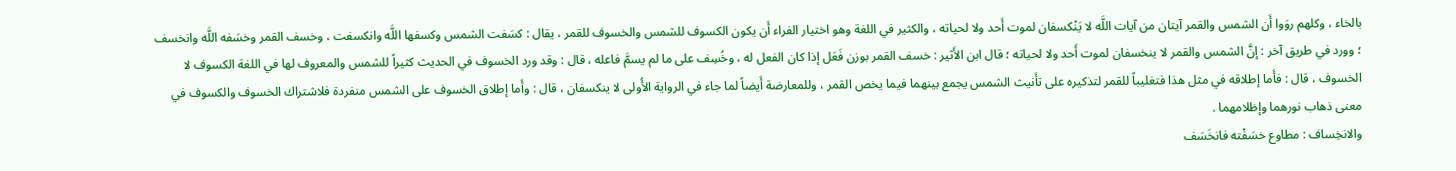بالخاء ، وكلهم روَوا أَن الشمس والقمر آيتان من آيات اللَّه لا يَنْكسفان لموت أَحد ولا لحياته ، والكثير في اللغة وهو اختيار الفراء أَن يكون الكسوف للشمس والخسوف للقمر ، يقال : كسَفت الشمس وكسفها اللَّه وانكسفت ، وخسف القمر وخسَفه اللَّه وانخسف ؛ وورد في طريق آخر : إنَّ الشمس والقمر لا ينخسفان لموت أَحد ولا لحياته ؛ قال ابن الأَثير : خسف القمر بوزن فَعَل إذا كان الفعل له ، وخُسِف على ما لم يسمَّ فاعله ، قال : وقد ورد الخسوف في الحديث كثيراً للشمس والمعروف لها في اللغة الكسوف لا الخسوف ، قال : فأَما إطلاقه في مثل هذا فتغليباً للقمر لتذكيره على تأَنيث الشمس يجمع بينهما فيما يخص القمر ، وللمعارضة أَيضاً لما جاء في الرواية الأُولى لا ينكسفان ، قال : وأَما إطلاق الخسوف على الشمس منفردة فلاشتراك الخسوف والكسوف في معنى ذهاب نورهما وإظلامهما .
والانخِساف : مطاوع خسَفْته فانخَسَف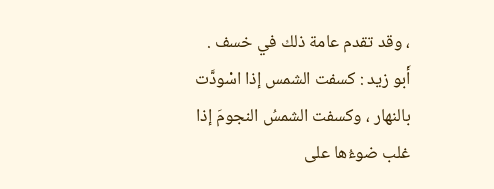، وقد تقدم عامة ذلك في خسف .
أَبو زيد : كسفت الشمس إذا اسْودَّت بالنهار ، وكسفت الشمسُ النجومَ إذا غلب ضوءُها على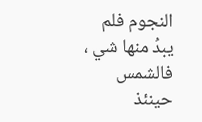النجوم فلم يبدُ منها شي ، فالشمس حينئذ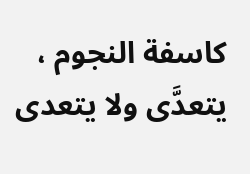كاسفة النجوم ، يتعدَّى ولا يتعدى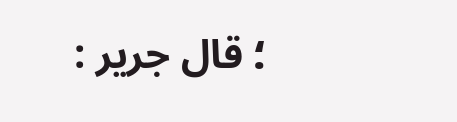؛ قال جرير :